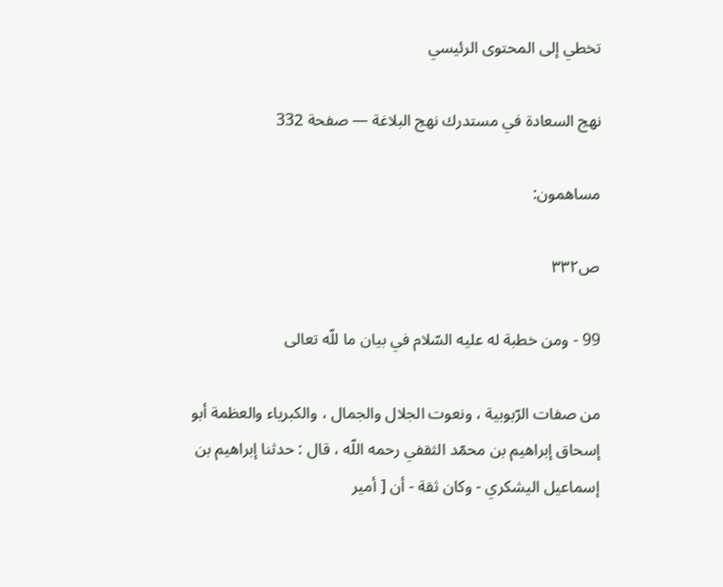تخطي إلى المحتوى الرئيسي

نهج السعادة في مستدرك نهج البلاغة — صفحة 332

مساهمون:

ص٣٣٢

99 - ومن خطبة له عليه السّلام في بيان ما للّه تعالى

من صفات الرّبوبية ، ونعوت الجلال والجمال ، والكبرياء والعظمة أبو إسحاق إبراهيم بن محمّد الثقفي رحمه اللّه ، قال : حدثنا إبراهيم بن إسماعيل اليشكري - وكان ثقة - أن [ أمير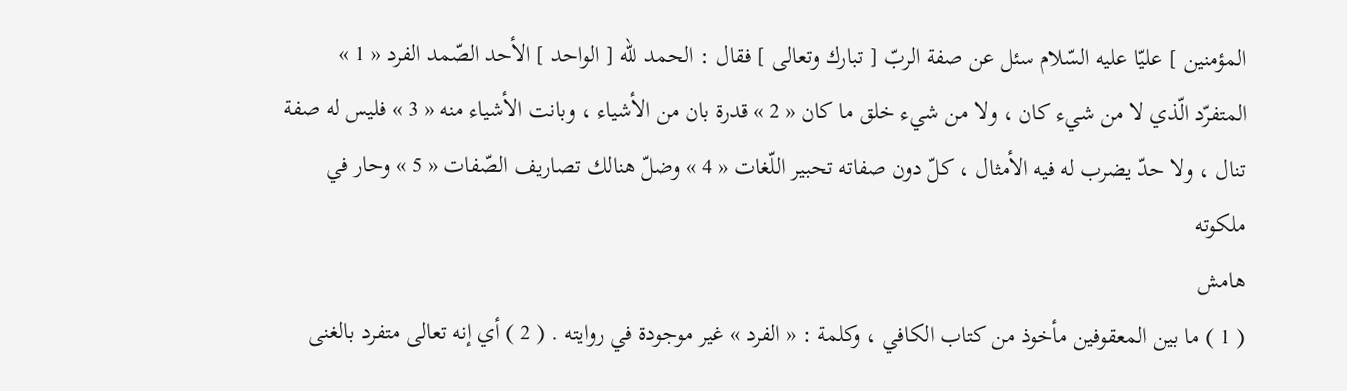المؤمنين ] عليّا عليه السّلام سئل عن صفة الربّ [ تبارك وتعالى ] فقال : الحمد للّه [ الواحد ] الأحد الصّمد الفرد « 1 » المتفرّد الّذي لا من شيء كان ، ولا من شيء خلق ما كان « 2 » قدرة بان من الأشياء ، وبانت الأشياء منه « 3 » فليس له صفة تنال ، ولا حدّ يضرب له فيه الأمثال ، كلّ دون صفاته تحبير اللّغات « 4 » وضلّ هنالك تصاريف الصّفات « 5 » وحار في ملكوته
هامش
( 1 ) ما بين المعقوفين مأخوذ من كتاب الكافي ، وكلمة : « الفرد » غير موجودة في روايته . ( 2 ) أي إنه تعالى متفرد بالغنى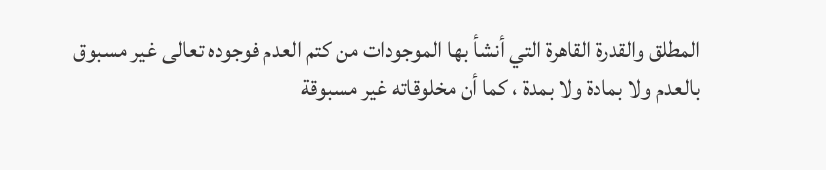المطلق والقدرة القاهرة التي أنشأ بها الموجودات من كتم العدم فوجوده تعالى غير مسبوق بالعدم ولا بمادة ولا بمدة ، كما أن مخلوقاته غير مسبوقة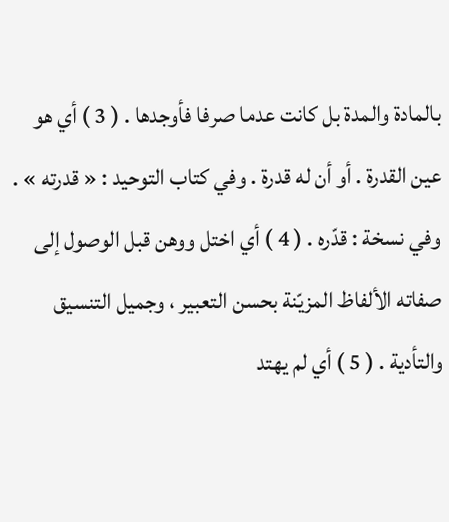بالمادة والمدة بل كانت عدما صرفا فأوجدها . ( 3 ) أي هو عين القدرة . أو أن له قدرة . وفي كتاب التوحيد : « قدرته » . وفي نسخة : قدّره . ( 4 ) أي اختل ووهن قبل الوصول إلى صفاته الألفاظ المزيّنة بحسن التعبير ، وجميل التنسيق والتأدية . ( 5 ) أي لم يهتد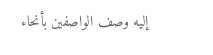إليه وصف الواصفين بأنحاء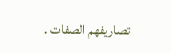تصاريفهم الصفات .